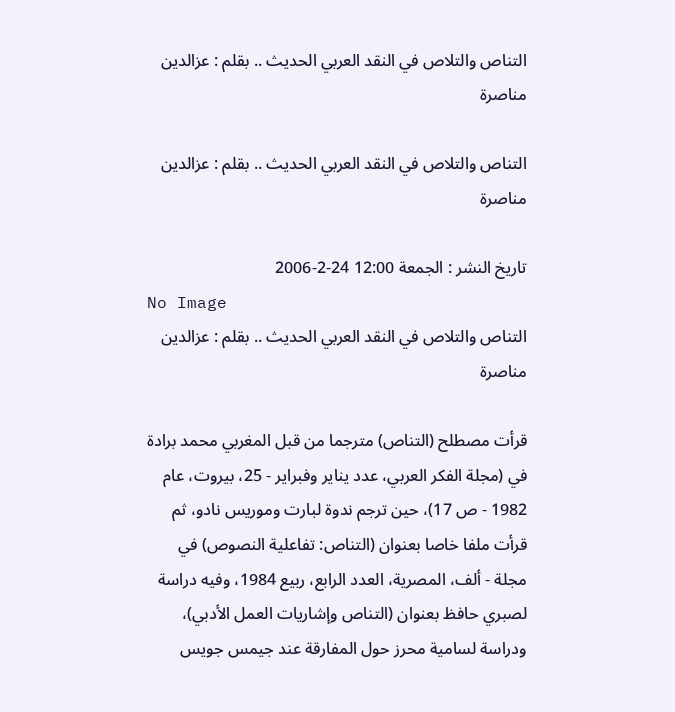التناص والتلاص في النقد العربي الحديث .. بقلم : عزالدين مناصرة

التناص والتلاص في النقد العربي الحديث .. بقلم : عزالدين مناصرة

تاريخ النشر : الجمعة 12:00 24-2-2006
No Image
التناص والتلاص في النقد العربي الحديث .. بقلم : عزالدين مناصرة

قرأت مصطلح (التناص) مترجما من قبل المغربي محمد برادة في (مجلة الفكر العربي، عدد يناير وفبراير - 25، بيروت، عام 1982 - ص 17)، حين ترجم ندوة لبارت وموريس نادو، ثم قرأت ملفا خاصا بعنوان (التناص: تفاعلية النصوص) في مجلة - ألف، المصرية، العدد الرابع، ربيع 1984، وفيه دراسة لصبري حافظ بعنوان (التناص وإشاريات العمل الأدبي)، ودراسة لسامية محرز حول المفارقة عند جيمس جويس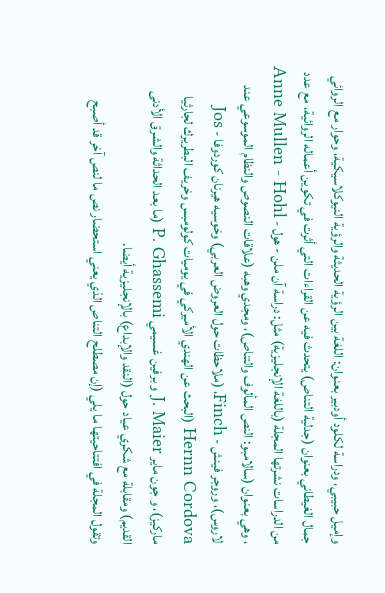وإميل حبيبي، ودراسة لكلود أودبير بعنوان: اللغة بين الرؤية الحديثة والرؤية النيوكلاسيكية، وحوار مع الروائي جمال الغيطاني بعنوان (جدلية التناص) يتحدث فيه عن القراءات التي أثرت في تكوين أعماله الروائية، مع عدد من الدراسات نشرتها المجلة (باللغة الإنجليزية) مثل: دراسة آن ملن - هول - Anne Mullen - Hohl ، وهي بعنوان (سالامبو: النص المألوف والتناص)، ومجدي وهبه (علاقات النصوص والنظام الموسوعي عند لاروس)، وروجر فينش - Finch، (ملاحظات حول العروض العربي) وخوسيه هيرنان كوردوفا - Jos Hernn Cordova (البحث عن الهندي الأميركي في يوميات كولومبس وخريف البطريرك لجارثيا ماركيز)، و جون ماير J. Maier و برفين غسيمي P. Ghassemi (ما بعد الحداثة والشرق الأدنى القديم) ومقابلة مع شكري عياد حول (النقد والإبداع) بالإنجليزية أيضا.
وتقول المجلة في افتتاحيتها ما يلي (إن مصطلح التناص الذي يعني استحضار نص ما لنص آخر قد أصبح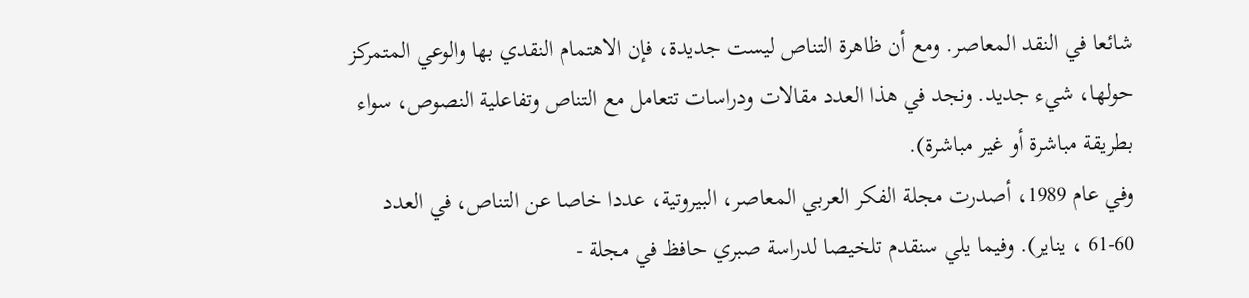شائعا في النقد المعاصر. ومع أن ظاهرة التناص ليست جديدة، فإن الاهتمام النقدي بها والوعي المتمركز حولها، شيء جديد. ونجد في هذا العدد مقالات ودراسات تتعامل مع التناص وتفاعلية النصوص، سواء بطريقة مباشرة أو غير مباشرة).
وفي عام 1989، أصدرت مجلة الفكر العربي المعاصر، البيروتية، عددا خاصا عن التناص، في العدد 60-61 ، يناير). وفيما يلي سنقدم تلخيصا لدراسة صبري حافظ في مجلة -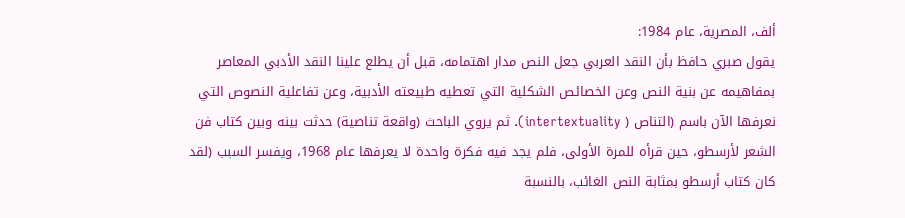ألف، المصرية، عام 1984:
يقول صبري حافظ بأن النقد العربي جعل النص مدار اهتمامه، قبل أن يطلع علينا النقد الأدبي المعاصر بمفاهيمه عن بنية النص وعن الخصائص الشكلية التي تعطيه طبيعته الأدبية، وعن تفاعلية النصوص التي نعرفها الآن باسم (التناص ( intertextuality). ثم يروي الباحث (واقعة تناصية) حدثت بينه وبين كتاب فن الشعر لأرسطو، حين قرأه للمرة الأولى، فلم يجد فيه فكرة واحدة لا يعرفها عام 1968، ويفسر السبب (لقد كان كتاب أرسطو بمثابة النص الغائب، بالنسبة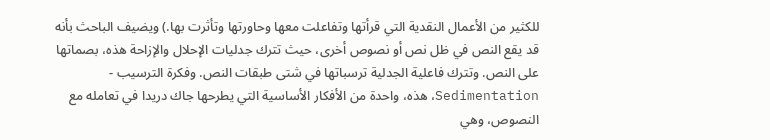للكثير من الأعمال النقدية التي قرأتها وتفاعلت معها وحاورتها وتأثرت بها.) ويضيف الباحث بأنه قد يقع النص في ظل نص أو نصوص أخرى، حيث تترك جدليات الإحلال والإزاحة هذه، بصماتها على النص. وتترك فاعلية الجدلية ترسباتها في شتى طبقات النص. وفكرة الترسيب - Sedimentation، هذه، واحدة من الأفكار الأساسية التي يطرحها جاك دريدا في تعامله مع النصوص، وهي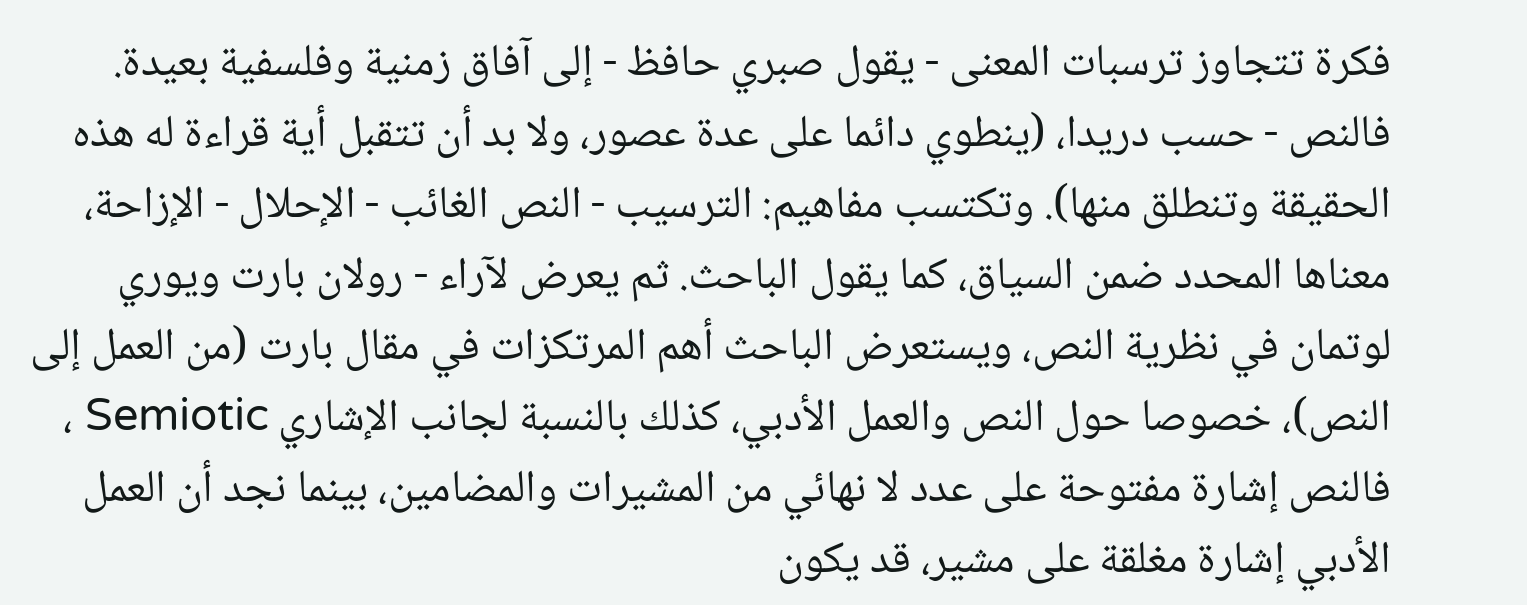فكرة تتجاوز ترسبات المعنى - يقول صبري حافظ - إلى آفاق زمنية وفلسفية بعيدة. فالنص - حسب دريدا، (ينطوي دائما على عدة عصور، ولا بد أن تتقبل أية قراءة له هذه الحقيقة وتنطلق منها). وتكتسب مفاهيم: الترسيب - النص الغائب - الإحلال - الإزاحة، معناها المحدد ضمن السياق، كما يقول الباحث. ثم يعرض لآراء - رولان بارت ويوري لوتمان في نظرية النص، ويستعرض الباحث أهم المرتكزات في مقال بارت (من العمل إلى النص)، خصوصا حول النص والعمل الأدبي، كذلك بالنسبة لجانب الإشاري Semiotic ، فالنص إشارة مفتوحة على عدد لا نهائي من المشيرات والمضامين، بينما نجد أن العمل الأدبي إشارة مغلقة على مشير، قد يكون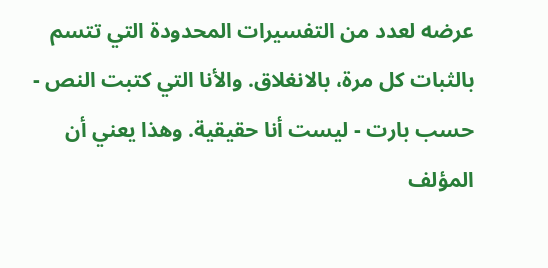عرضه لعدد من التفسيرات المحدودة التي تتسم بالثبات كل مرة، بالانغلاق. والأنا التي كتبت النص - حسب بارت - ليست أنا حقيقية. وهذا يعني أن المؤلف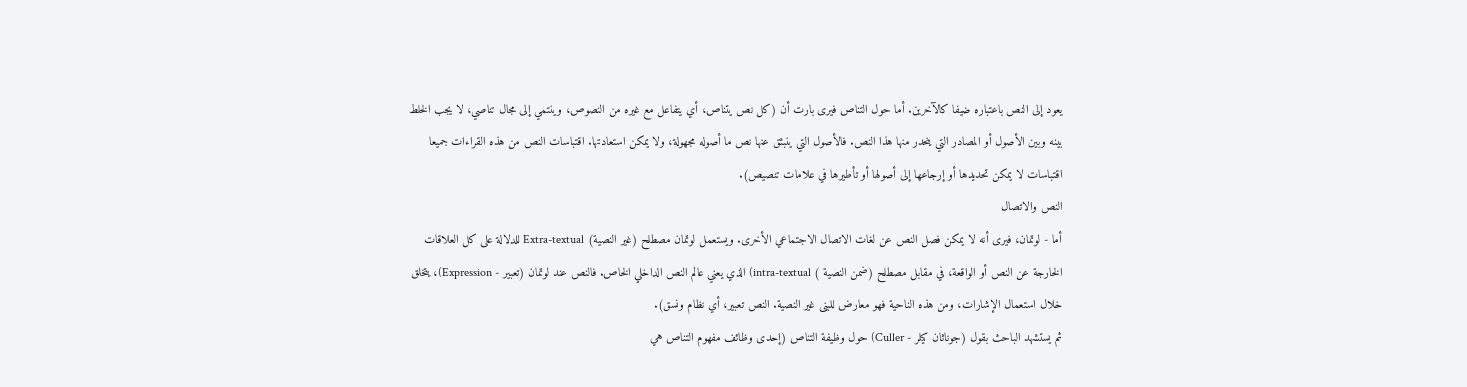يعود إلى النص باعتباره ضيفا كالآخرين. أما حول التناص فيرى بارت أن (كل نص يتناص، أي يتفاعل مع غيره من النصوص، وينتمي إلى مجال تناصي، لا يجب الخلط بينه وبين الأصول أو المصادر التي ينحدر منها هذا النص. فالأصول التي ينبثق عنها نص ما أصوله مجهولة، ولا يمكن استعادتها. اقتباسات النص من هذه القراءات جميعا اقتباسات لا يمكن تحديدها أو إرجاعها إلى أصولها أو تأطيرها في علامات تنصيص).
النص والاتصال
أما - لوتمان، فيرى أنه لا يمكن فصل النص عن لغات الاتصال الاجتماعي الأخرى. ويستعمل لوتمان مصطلح (غير النصية) Extra-textual للدلالة على كل العلاقات الخارجة عن النص أو الواقعة، في مقابل مصطلح (ضمن النصية ) intra-textual) الذي يعني عالم النص الداخلي الخاص. فالنص عند لوتمان (تعبير - Expression)، يتخلق خلال استعمال الإشارات، ومن هذه الناحية فهو معارض للبنى غير النصية. النص تعبير، أي نظام ونسق).
ثم يستشهد الباحث بقول (جوناثان كيلر - Culler) حول وظيفة التناص (إحدى وظائف مفهوم التناص هي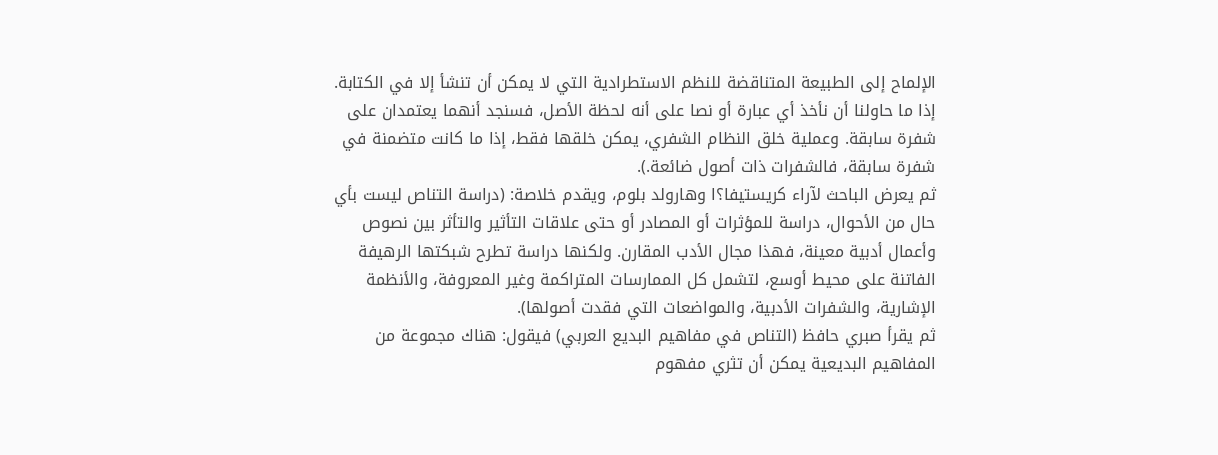الإلماح إلى الطبيعة المتناقضة للنظم الاستطرادية التي لا يمكن أن تنشأ إلا في الكتابة. إذا ما حاولنا أن نأخذ أي عبارة أو نصا على أنه لحظة الأصل، فسنجد أنهما يعتمدان على شفرة سابقة. وعملية خلق النظام الشفري، يمكن خلقها فقط، إذا ما كانت متضمنة في شفرة سابقة، فالشفرات ذات أصول ضائعة.).
ثم يعرض الباحث لآراء كريستيفا؟ا وهارولد بلوم، ويقدم خلاصة: (دراسة التناص ليست بأي حال من الأحوال، دراسة للمؤثرات أو المصادر أو حتى علاقات التأثير والتأثر بين نصوص وأعمال أدبية معينة، فهذا مجال الأدب المقارن. ولكنها دراسة تطرح شبكتها الرهيفة الفاتنة على محيط أوسع، لتشمل كل الممارسات المتراكمة وغير المعروفة، والأنظمة الإشارية، والشفرات الأدبية، والمواضعات التي فقدت أصولها).
ثم يقرأ صبري حافظ (التناص في مفاهيم البديع العربي) فيقول: هناك مجموعة من المفاهيم البديعية يمكن أن تثري مفهوم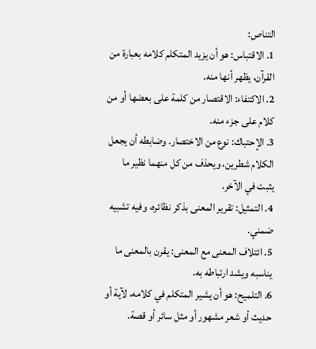التناص:
1. الاقتباس: هو أن يزيد المتكلم كلامه بعبارة من القرآن، يظهر أنها منه.
2. الاكتفاء: الاقتصار من كلمة على بعضها أو من كلام على جزء منه.
3. الإحتباك: نوع من الاختصار. وضابطه أن يجعل الكلام شطرين، ويحذف من كل منهما نظير ما يثبت في الآخر.
4. التمثيل: تقرير المعنى بذكر نظائره، وفيه تشبيه ضمني.
5. ائتلاف المعنى مع المعنى: يقرن بالمعنى ما يناسبه ويشد ارتباطه به.
6. التلميح: هو أن يشير المتكلم في كلامه، لآية أو حديث أو شعر مشهور أو مثل سائر أو قصة.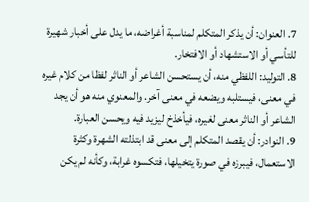7. العنوان: أن يذكر المتكلم لمناسبة أغراضه، ما يدل على أخبار شهيرة للتأسي أو الاستشهاد أو الافتخار.
8. التوليد: اللفظي منه، أن يستحسن الشاعر أو الناثر لفظا من كلام غيره في معنى، فيستلبه ويضعه في معنى آخر. والمعنوي منه هو أن يجد الشاعر أو الناثر معنى لغيره، فيأخذخ ليزيد فيه ويحسن العبارة.
9. النوادر: أن يقصد المتكلم إلى معنى قد ابتذلته الشهرة وكثرة الاستعمال، فيبرزه في صورة يتخيلها، فتكسوه غرابة، وكأنه لم يكن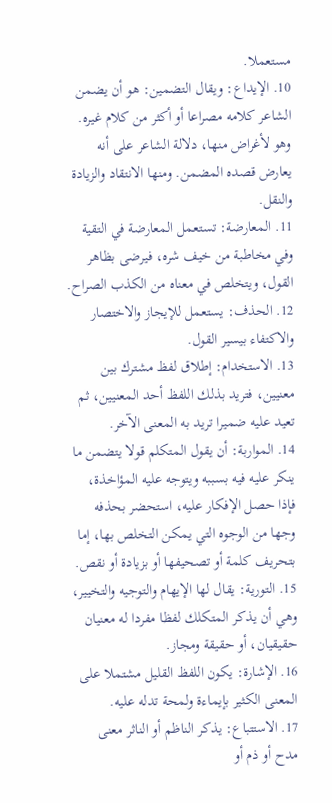مستعملا.
10. الإيداع: ويقال التضمين: هو أن يضمن الشاعر كلامه مصراعا أو أكثر من كلام غيره. وهو لأغراض منها، دلالة الشاعر على أنه يعارض قصده المضمن. ومنها الانتقاد والزيادة والنقل.
11. المعارضة: تستعمل المعارضة في التقية وفي مخاطبة من خيف شره، فيرضى بظاهر القول، ويتخلص في معناه من الكذب الصراح.
12. الحذف: يستعمل للإيجاز والاختصار والاكتفاء بيسير القول.
13. الاستخدام: إطلاق لفظ مشترك بين معنيين، فتريد بذلك اللفظ أحد المعنيين، ثم تعيد عليه ضميرا تريد به المعنى الآخر.
14. المواربة: أن يقول المتكلم قولا يتضمن ما ينكر عليه فيه بسببه ويتوجه عليه المؤاخذة، فإذا حصل الإفكار عليه، استحضر بحذفه وجها من الوجوه التي يمكن التخلص بها، إما بتحريف كلمة أو تصحيفها أو بزيادة أو نقص.
15. التورية: يقال لها الإيهام والتوجيه والتخيير، وهي أن يذكر المتكلك لفظا مفردا له معنيان حقيقيان، أو حقيقة ومجاز.
16. الإشارة: يكون اللفظ القليل مشتملا على المعنى الكثير بإيماءة ولمحة تدله عليه.
17. الاستتباع: يذكر الناظم أو الناثر معنى مدح أو ذم أو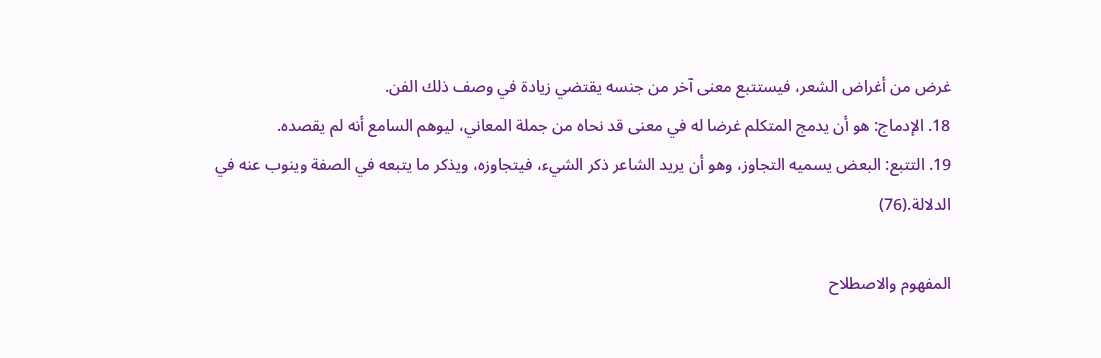غرض من أغراض الشعر، فيستتبع معنى آخر من جنسه يقتضي زيادة في وصف ذلك الفن.
18. الإدماج: هو أن يدمج المتكلم غرضا له في معنى قد نحاه من جملة المعاني، ليوهم السامع أنه لم يقصده.
19. التتبع: البعض يسميه التجاوز، وهو أن يريد الشاعر ذكر الشيء، فيتجاوزه، ويذكر ما يتبعه في الصفة وينوب عنه في الدلالة.(76)

المفهوم والاصطلاح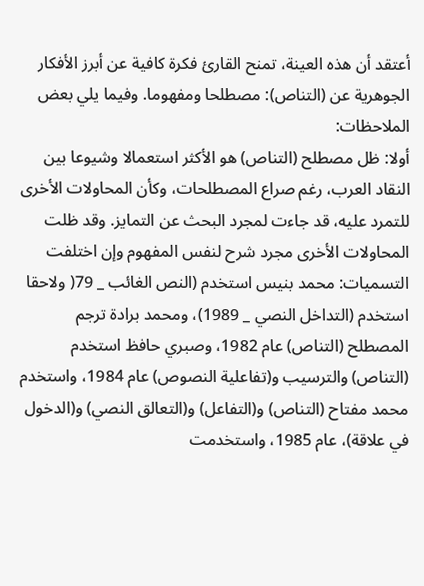أعتقد أن هذه العينة، تمنح القارئ فكرة كافية عن أبرز الأفكار الجوهرية عن (التناص): مصطلحا ومفهوما. وفيما يلي بعض الملاحظات:
أولا: ظل مصطلح (التناص) هو الأكثر استعمالا وشيوعا بين النقاد العرب، رغم صراع المصطلحات، وكأن المحاولات الأخرى للتمرد عليه، قد جاءت لمجرد البحث عن التمايز. وقد ظلت المحاولات الأخرى مجرد شرح لنفس المفهوم وإن اختلفت التسميات: محمد بنيس استخدم (النص الغائب _ 79( ولاحقا استخدم (التداخل النصي _ 1989)، ومحمد برادة ترجم المصطلح (التناص) عام 1982، وصبري حافظ استخدم (التناص) والترسيب و(تفاعلية النصوص) عام 1984، واستخدم محمد مفتاح (التناص) و(التفاعل) و(التعالق النصي) و(الدخول في علاقة)، عام 1985، واستخدمت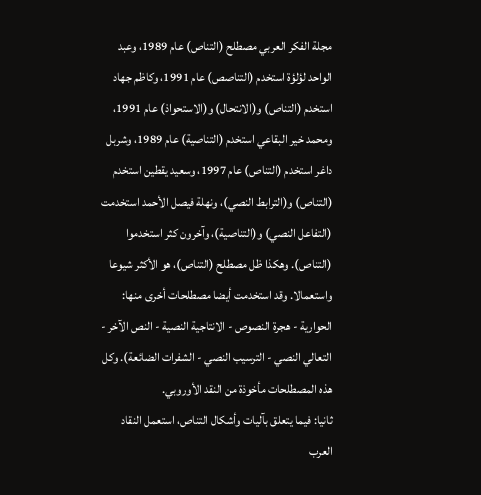مجلة الفكر العربي مصطلح (التناص) عام 1989، وعبد الواحد لؤلؤة استخدم (التناصص) عام 1991، وكاظم جهاد استخدم (التناص) و(الانتحال) و(الاستحواذ) عام 1991، ومحمد خير البقاعي استخدم (التناصية) عام 1989، وشربل داغر استخدم (التناص) عام 1997، وسعيد يقطين استخدم (التناص) و(الترابط النصي)، ونهلة فيصل الأحمد استخدمت (التفاعل النصي) و(التناصية)، وآخرون كثر استخدموا (التناص). وهكذا ظل مصطلح (التناص)، هو الأكثر شيوعا واستعمالا. وقد استخدمت أيضا مصطلحات أخرى منها: الحوارية - هجرة النصوص - الانتاجية النصية - النص الآخر - التعالي النصي - الترسيب النصي - الشفرات الضائعة). وكل هذه المصطلحات مأخوذة من النقد الأوروبي.
ثانيا: فيما يتعلق بآليات وأشكال التناص، استعمل النقاد العرب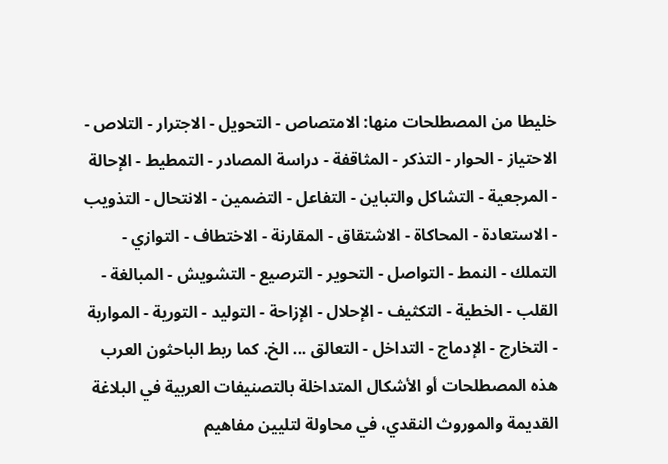خليطا من المصطلحات منها: الامتصاص - التحويل - الاجترار - التلاص - الاحتياز - الحوار - التذكر - المثاقفة - دراسة المصادر - التمطيط - الإحالة - المرجعية - التشاكل والتباين - التفاعل - التضمين - الانتحال - التذويب - الاستعادة - المحاكاة - الاشتقاق - المقارنة - الاختطاف - التوازي - التملك - النمط - التواصل - التحوير - الترصيع - التشويش - المبالغة - القلب - الخطية - التكثيف - الإحلال - الإزاحة - التوليد - التورية - المواربة - التخارج - الإدماج - التداخل - التعالق ... الخ. كما ربط الباحثون العرب هذه المصطلحات أو الأشكال المتداخلة بالتصنيفات العربية في البلاغة القديمة والموروث النقدي، في محاولة لتليين مفاهيم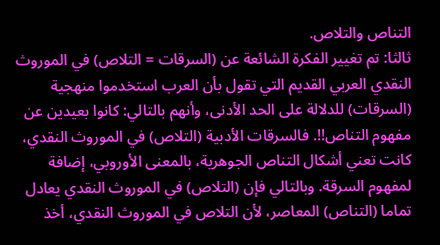التناص والتلاص.
ثالثا: تم تغيير الفكرة الشائعة عن (السرقات = التلاص) في الموروث النقدي العربي القديم التي تقول بأن العرب استخدموا منهجية (السرقات) للدلالة على الحد الأدنى، وأنهم بالتالي: كانوا بعيدين عن مفهوم التناص!!. فالسرقات الأدبية (التلاص) في الموروث النقدي، كانت تعني أشكال التناص الجوهرية، بالمعنى الأوروبي، إضافة لمفهوم السرقة. وبالتالي فإن (التلاص) في الموروث النقدي يعادل تماما (التناص) المعاصر، لأن التلاص في الموروث النقدي، أخذ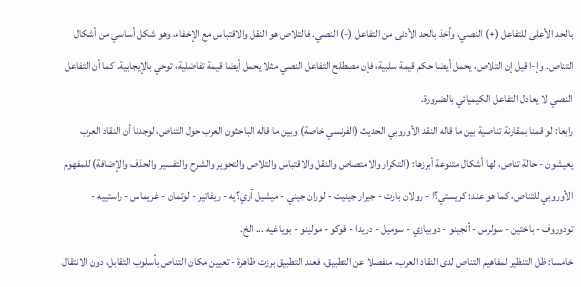بالحد الأعلى للتفاعل (+) النصي، وأخذ بالحد الأدنى من التفاعل (-) النصي. فالتلاص هو النقل والاقتباس مع الإخفاء، وهو شكل أساسي من أشكال التناص. وإ-ا قيل إن التلاص، يحمل أيضا حكم قيمة سلبية، فإن مصطلح التفاعل النصي مثلا يحمل أيضا قيمة تفاضلية، توحي بالإيجابية. كما أن التفاعل النصي لا يعادل التفاعل الكيميائي بالضرورة.
رابعا: لو قمنا بمقارنة تناصية بين ما قاله النقد الأوروبي الحديث (الفرنسي خاصة) وبين ما قاله الباحثون العرب حول التناص، لوجدنا أن النقاد العرب يعيشون - حالة تناص، لها أشكال متنوعة أبرزها: (التكرار والامتصاص والنقل والاقتباس والتلاص والتحوير والشرح والتفسير والحذف والإضافة) للمفهوم الأوروبي للتناص، كما هو عند: كريستي؟ا - رولان بارت - جيرار جينيت - لوران جيني - ميشيل آري؟يه - ريفاتير - لوتمان - غريماس - راستييه - تودوروف - باختين - سولرس - أنجينو - دوبيازي - سوميل - دريدا - فوكو - مولينو - بوياغيه ... الخ.
خامسا: ظل التنظير لمفاهيم التناص لدى النقاد العرب، منفصلا عن التطبيق، فعند التطبيق برزت ظاهرة - تعيين مكان التناص بأسلوب التقابل، دون الانتقال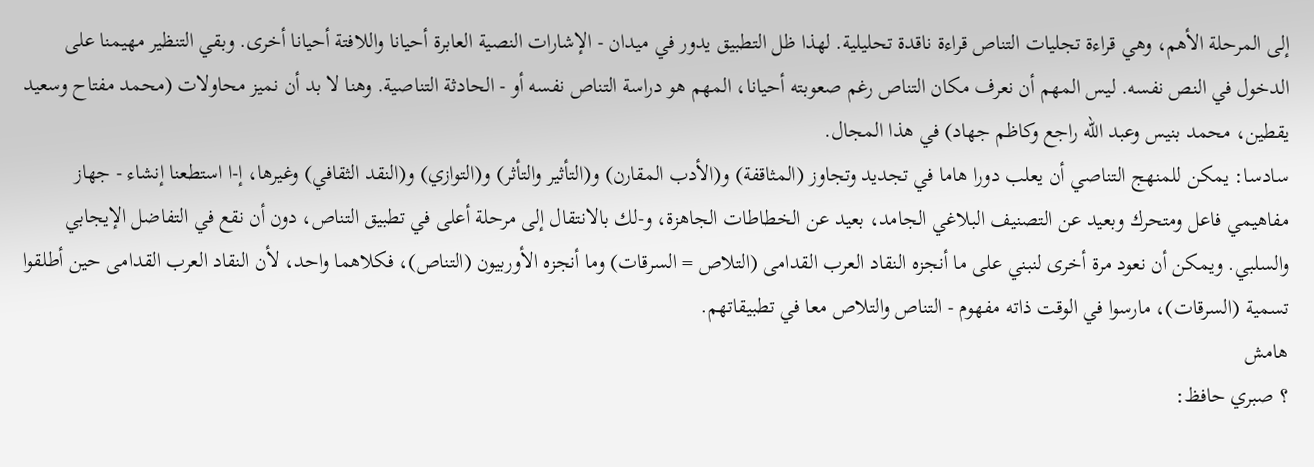إلى المرحلة الأهم، وهي قراءة تجليات التناص قراءة ناقدة تحليلية. لهذا ظل التطبيق يدور في ميدان - الإشارات النصية العابرة أحيانا واللافتة أحيانا أخرى. وبقي التنظير مهيمنا على الدخول في النص نفسه. ليس المهم أن نعرف مكان التناص رغم صعوبته أحيانا، المهم هو دراسة التناص نفسه أو - الحادثة التناصية. وهنا لا بد أن نميز محاولات (محمد مفتاح وسعيد يقطين، محمد بنيس وعبد الله راجع وكاظم جهاد) في هذا المجال.
سادسا: يمكن للمنهج التناصي أن يعلب دورا هاما في تجديد وتجاوز (المثاقفة) و(الأدب المقارن) و(التأثير والتأثر) و(التوازي) و(النقد الثقافي) وغيرها، إ-ا استطعنا إنشاء - جهاز مفاهيمي فاعل ومتحرك وبعيد عن التصنيف البلاغي الجامد، بعيد عن الخطاطات الجاهزة، و-لك بالانتقال إلى مرحلة أعلى في تطبيق التناص، دون أن نقع في التفاضل الإيجابي والسلبي. ويمكن أن نعود مرة أخرى لنبني على ما أنجزه النقاد العرب القدامى (التلاص = السرقات) وما أنجزه الأوربيون (التناص)، فكلاهما واحد، لأن النقاد العرب القدامى حين أطلقوا تسمية (السرقات)، مارسوا في الوقت ذاته مفهوم - التناص والتلاص معا في تطبيقاتهم.
هامش
؟ صبري حافظ: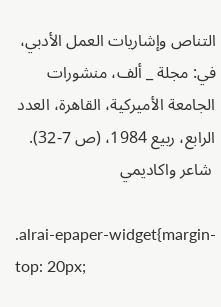التناص وإشاريات العمل الأدبي، في: مجلة _ ألف، منشورات الجامعة الأميركية، القاهرة، العدد الرابع، ربيع 1984، (ص 7-32).
 شاعر واكاديمي

.alrai-epaper-widget{margin-top: 20px;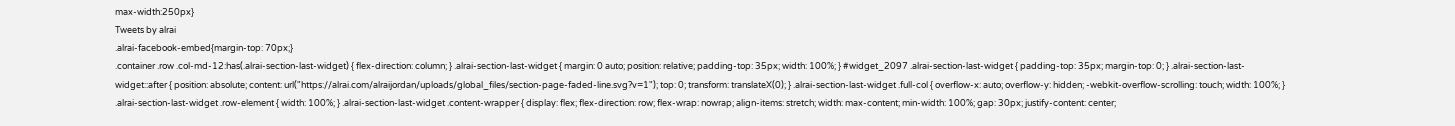max-width:250px}
Tweets by alrai
.alrai-facebook-embed{margin-top: 70px;}
.container .row .col-md-12:has(.alrai-section-last-widget) { flex-direction: column; } .alrai-section-last-widget { margin: 0 auto; position: relative; padding-top: 35px; width: 100%; } #widget_2097 .alrai-section-last-widget { padding-top: 35px; margin-top: 0; } .alrai-section-last-widget::after { position: absolute; content: url("https://alrai.com/alraijordan/uploads/global_files/section-page-faded-line.svg?v=1"); top: 0; transform: translateX(0); } .alrai-section-last-widget .full-col { overflow-x: auto; overflow-y: hidden; -webkit-overflow-scrolling: touch; width: 100%; } .alrai-section-last-widget .row-element { width: 100%; } .alrai-section-last-widget .content-wrapper { display: flex; flex-direction: row; flex-wrap: nowrap; align-items: stretch; width: max-content; min-width: 100%; gap: 30px; justify-content: center;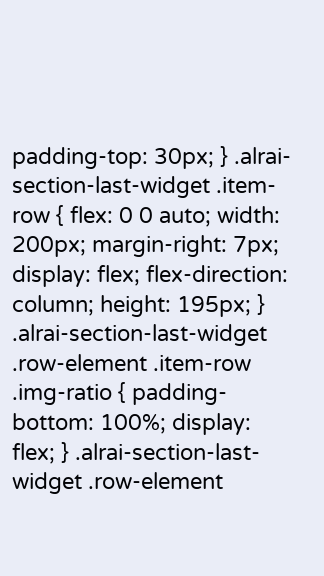padding-top: 30px; } .alrai-section-last-widget .item-row { flex: 0 0 auto; width: 200px; margin-right: 7px; display: flex; flex-direction: column; height: 195px; } .alrai-section-last-widget .row-element .item-row .img-ratio { padding-bottom: 100%; display: flex; } .alrai-section-last-widget .row-element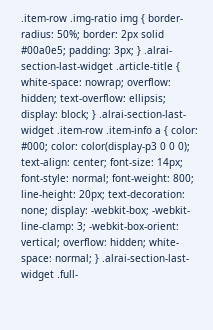.item-row .img-ratio img { border-radius: 50%; border: 2px solid #00a0e5; padding: 3px; } .alrai-section-last-widget .article-title { white-space: nowrap; overflow: hidden; text-overflow: ellipsis; display: block; } .alrai-section-last-widget .item-row .item-info a { color: #000; color: color(display-p3 0 0 0); text-align: center; font-size: 14px; font-style: normal; font-weight: 800; line-height: 20px; text-decoration: none; display: -webkit-box; -webkit-line-clamp: 3; -webkit-box-orient: vertical; overflow: hidden; white-space: normal; } .alrai-section-last-widget .full-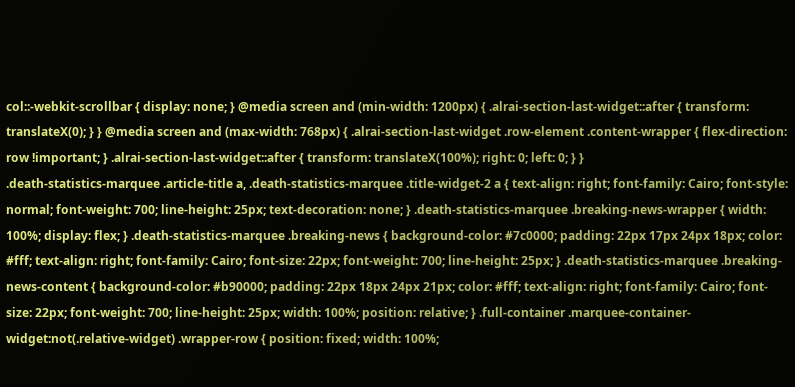col::-webkit-scrollbar { display: none; } @media screen and (min-width: 1200px) { .alrai-section-last-widget::after { transform: translateX(0); } } @media screen and (max-width: 768px) { .alrai-section-last-widget .row-element .content-wrapper { flex-direction: row !important; } .alrai-section-last-widget::after { transform: translateX(100%); right: 0; left: 0; } }
.death-statistics-marquee .article-title a, .death-statistics-marquee .title-widget-2 a { text-align: right; font-family: Cairo; font-style: normal; font-weight: 700; line-height: 25px; text-decoration: none; } .death-statistics-marquee .breaking-news-wrapper { width: 100%; display: flex; } .death-statistics-marquee .breaking-news { background-color: #7c0000; padding: 22px 17px 24px 18px; color: #fff; text-align: right; font-family: Cairo; font-size: 22px; font-weight: 700; line-height: 25px; } .death-statistics-marquee .breaking-news-content { background-color: #b90000; padding: 22px 18px 24px 21px; color: #fff; text-align: right; font-family: Cairo; font-size: 22px; font-weight: 700; line-height: 25px; width: 100%; position: relative; } .full-container .marquee-container-widget:not(.relative-widget) .wrapper-row { position: fixed; width: 100%;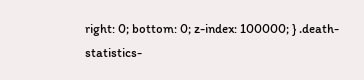right: 0; bottom: 0; z-index: 100000; } .death-statistics-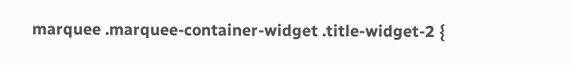marquee .marquee-container-widget .title-widget-2 {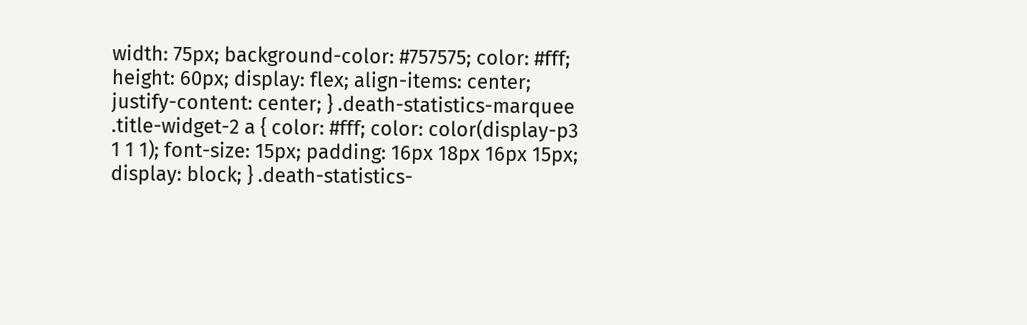width: 75px; background-color: #757575; color: #fff; height: 60px; display: flex; align-items: center; justify-content: center; } .death-statistics-marquee .title-widget-2 a { color: #fff; color: color(display-p3 1 1 1); font-size: 15px; padding: 16px 18px 16px 15px; display: block; } .death-statistics-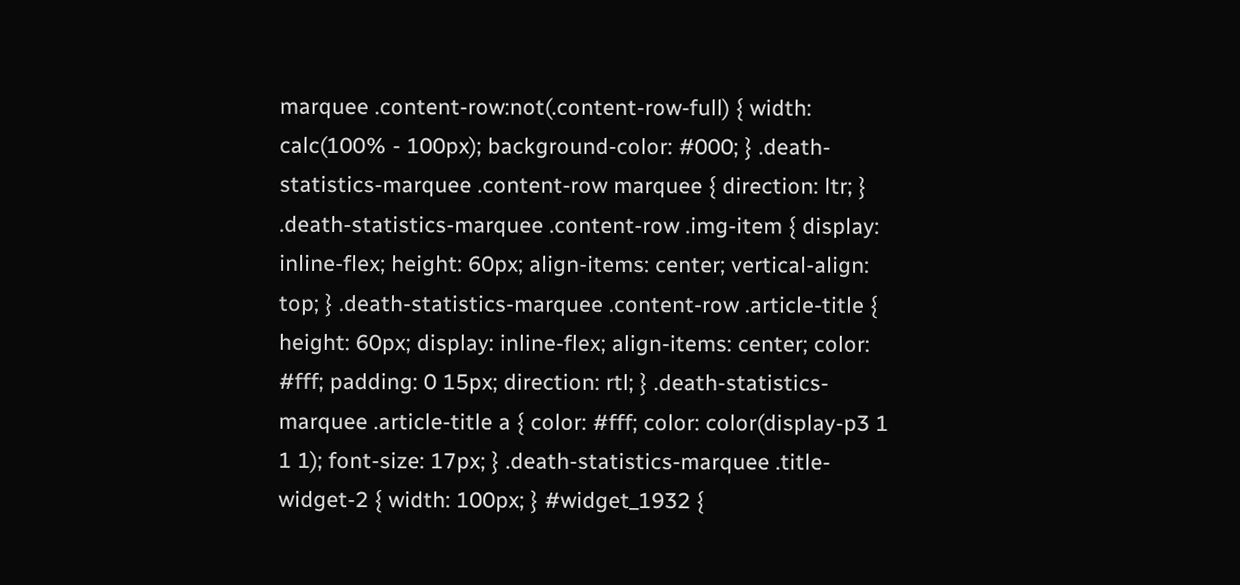marquee .content-row:not(.content-row-full) { width: calc(100% - 100px); background-color: #000; } .death-statistics-marquee .content-row marquee { direction: ltr; } .death-statistics-marquee .content-row .img-item { display: inline-flex; height: 60px; align-items: center; vertical-align: top; } .death-statistics-marquee .content-row .article-title { height: 60px; display: inline-flex; align-items: center; color: #fff; padding: 0 15px; direction: rtl; } .death-statistics-marquee .article-title a { color: #fff; color: color(display-p3 1 1 1); font-size: 17px; } .death-statistics-marquee .title-widget-2 { width: 100px; } #widget_1932 {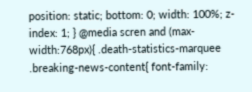position: static; bottom: 0; width: 100%; z-index: 1; } @media scren and (max-width:768px){ .death-statistics-marquee .breaking-news-content{ font-family: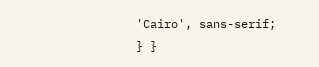'Cairo', sans-serif; } }